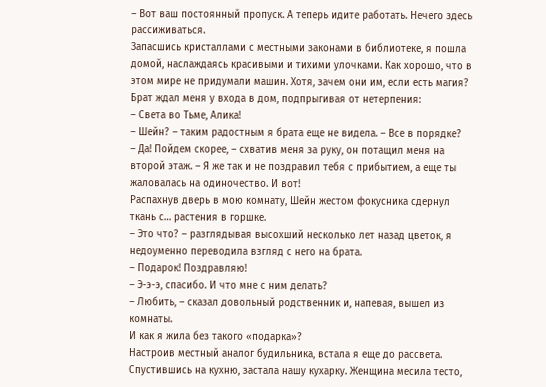– Вот ваш постоянный пропуск. А теперь идите работать. Нечего здесь рассиживаться.
Запасшись кристаллами с местными законами в библиотеке, я пошла домой, наслаждаясь красивыми и тихими улочками. Как хорошо, что в этом мире не придумали машин. Хотя, зачем они им, если есть магия?
Брат ждал меня у входа в дом, подпрыгивая от нетерпения:
– Света во Тьме, Алика!
– Шейн? – таким радостным я брата еще не видела. – Все в порядке?
– Да! Пойдем скорее, – схватив меня за руку, он потащил меня на второй этаж. – Я же так и не поздравил тебя с прибытием, а еще ты жаловалась на одиночество. И вот!
Распахнув дверь в мою комнату, Шейн жестом фокусника сдернул ткань с… растения в горшке.
– Это что? – разглядывая высохший несколько лет назад цветок, я недоуменно переводила взгляд с него на брата.
– Подарок! Поздравляю!
– Э-э-э, спасибо. И что мне с ним делать?
– Любить, – сказал довольный родственник и, напевая, вышел из комнаты.
И как я жила без такого «подарка»?
Настроив местный аналог будильника, встала я еще до рассвета. Спустившись на кухню, застала нашу кухарку. Женщина месила тесто,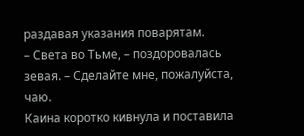раздавая указания поварятам.
– Света во Тьме, – поздоровалась зевая. – Сделайте мне, пожалуйста, чаю.
Каина коротко кивнула и поставила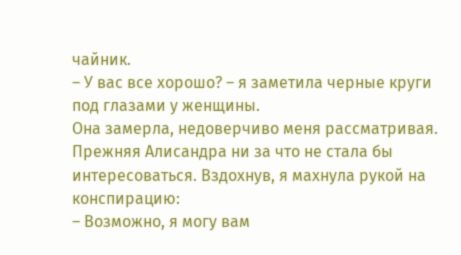чайник.
– У вас все хорошо? – я заметила черные круги под глазами у женщины.
Она замерла, недоверчиво меня рассматривая. Прежняя Алисандра ни за что не стала бы интересоваться. Вздохнув, я махнула рукой на конспирацию:
– Возможно, я могу вам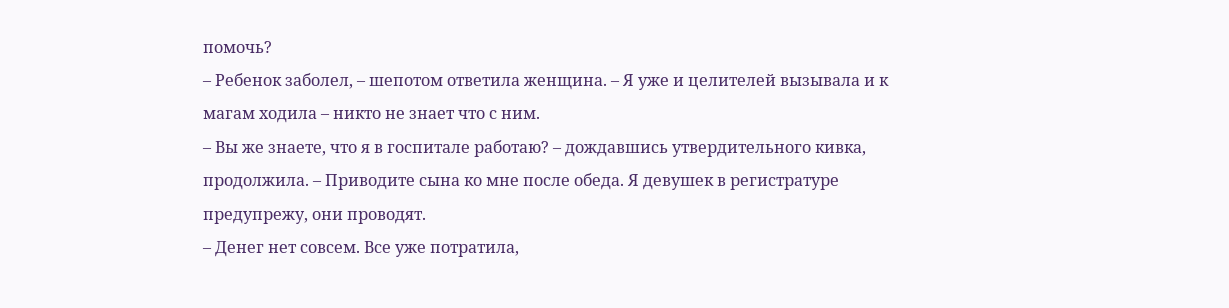помочь?
– Ребенок заболел, – шепотом ответила женщина. – Я уже и целителей вызывала и к магам ходила – никто не знает что с ним.
– Вы же знаете, что я в госпитале работаю? – дождавшись утвердительного кивка, продолжила. – Приводите сына ко мне после обеда. Я девушек в регистратуре предупрежу, они проводят.
– Денег нет совсем. Все уже потратила,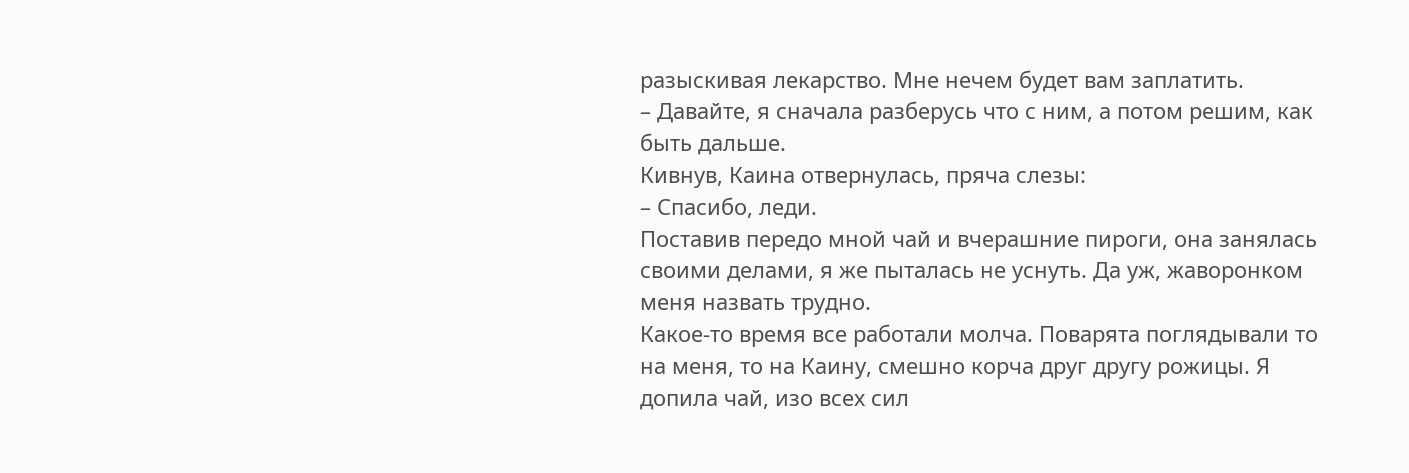разыскивая лекарство. Мне нечем будет вам заплатить.
– Давайте, я сначала разберусь что с ним, а потом решим, как быть дальше.
Кивнув, Каина отвернулась, пряча слезы:
– Спасибо, леди.
Поставив передо мной чай и вчерашние пироги, она занялась своими делами, я же пыталась не уснуть. Да уж, жаворонком меня назвать трудно.
Какое-то время все работали молча. Поварята поглядывали то на меня, то на Каину, смешно корча друг другу рожицы. Я допила чай, изо всех сил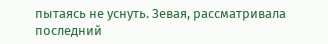пытаясь не уснуть. Зевая, рассматривала последний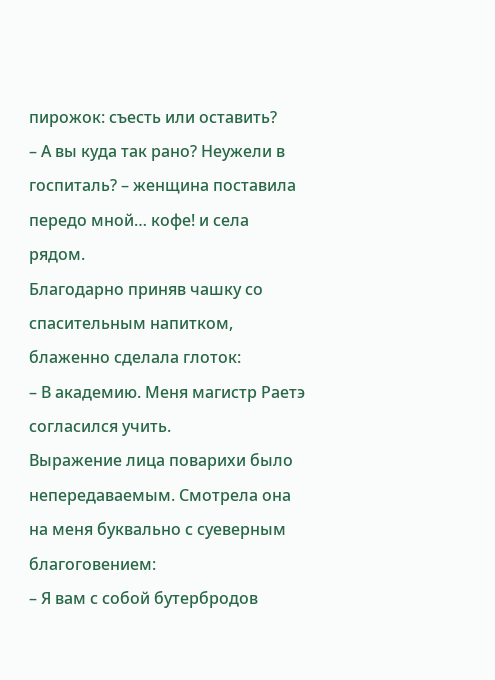пирожок: съесть или оставить?
– А вы куда так рано? Неужели в госпиталь? – женщина поставила передо мной… кофе! и села рядом.
Благодарно приняв чашку со спасительным напитком, блаженно сделала глоток:
– В академию. Меня магистр Раетэ согласился учить.
Выражение лица поварихи было непередаваемым. Смотрела она на меня буквально с суеверным благоговением:
– Я вам с собой бутербродов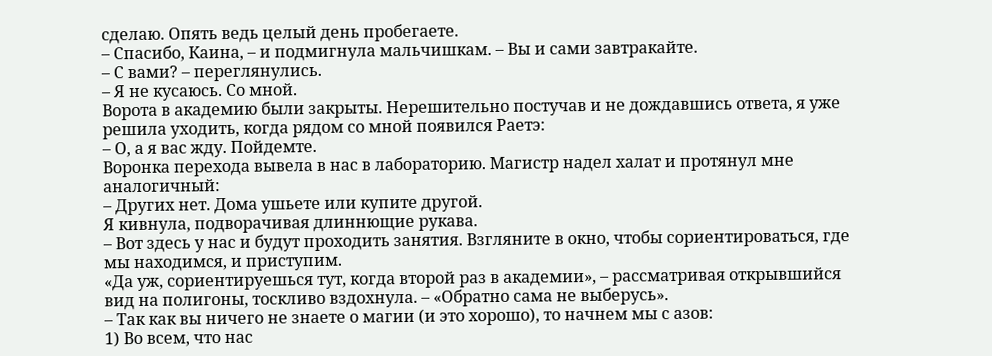сделаю. Опять ведь целый день пробегаете.
– Спасибо, Каина, – и подмигнула мальчишкам. – Вы и сами завтракайте.
– С вами? – переглянулись.
– Я не кусаюсь. Со мной.
Ворота в академию были закрыты. Нерешительно постучав и не дождавшись ответа, я уже решила уходить, когда рядом со мной появился Раетэ:
– О, а я вас жду. Пойдемте.
Воронка перехода вывела в нас в лабораторию. Магистр надел халат и протянул мне аналогичный:
– Других нет. Дома ушьете или купите другой.
Я кивнула, подворачивая длиннющие рукава.
– Вот здесь у нас и будут проходить занятия. Взгляните в окно, чтобы сориентироваться, где мы находимся, и приступим.
«Да уж, сориентируешься тут, когда второй раз в академии», – рассматривая открывшийся вид на полигоны, тоскливо вздохнула. – «Обратно сама не выберусь».
– Так как вы ничего не знаете о магии (и это хорошо), то начнем мы с азов:
1) Во всем, что нас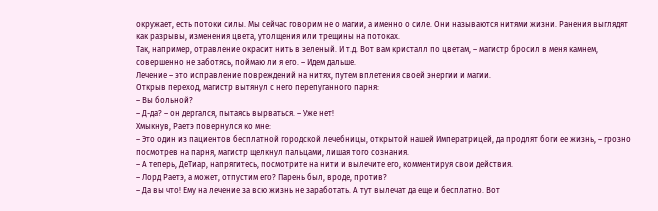окружает, есть потоки силы. Мы сейчас говорим не о магии, а именно о силе. Они называются нитями жизни. Ранения выглядят как разрывы, изменения цвета, утолщения или трещины на потоках.
Так, например, отравление окрасит нить в зеленый. И т.д. Вот вам кристалл по цветам, – магистр бросил в меня камнем, совершенно не заботясь, поймаю ли я его. – Идем дальше.
Лечение – это исправление повреждений на нитях, путем вплетения своей энергии и магии.
Открыв переход, магистр вытянул с него перепуганного парня:
– Вы больной?
– Д-да? – он дергался, пытаясь вырваться. – Уже нет!
Хмыкнув, Раетэ повернулся ко мне:
– Это один из пациентов бесплатной городской лечебницы, открытой нашей Императрицей, да продлят боги ее жизнь, – грозно посмотрев на парня, магистр щелкнул пальцами, лишая того сознания.
– А теперь, ДеТиар, напрягитесь, посмотрите на нити и вылечите его, комментируя свои действия.
– Лорд Раетэ, а может, отпустим его? Парень был, вроде, против?
– Да вы что! Ему на лечение за всю жизнь не заработать. А тут вылечат да еще и бесплатно. Вот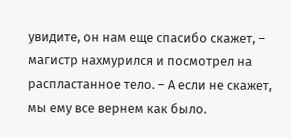увидите, он нам еще спасибо скажет, – магистр нахмурился и посмотрел на распластанное тело. – А если не скажет, мы ему все вернем как было.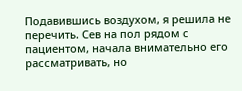Подавившись воздухом, я решила не перечить. Сев на пол рядом с пациентом, начала внимательно его рассматривать, но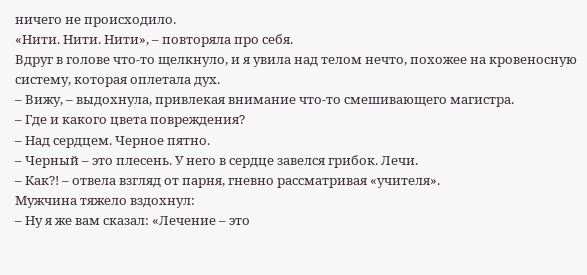ничего не происходило.
«Нити. Нити. Нити», – повторяла про себя.
Вдруг в голове что-то щелкнуло, и я увила над телом нечто, похожее на кровеносную систему, которая оплетала дух.
– Вижу, – выдохнула, привлекая внимание что-то смешивающего магистра.
– Где и какого цвета повреждения?
– Над сердцем. Черное пятно.
– Черный – это плесень. У него в сердце завелся грибок. Лечи.
– Как?! – отвела взгляд от парня, гневно рассматривая «учителя».
Мужчина тяжело вздохнул:
– Ну я же вам сказал: «Лечение – это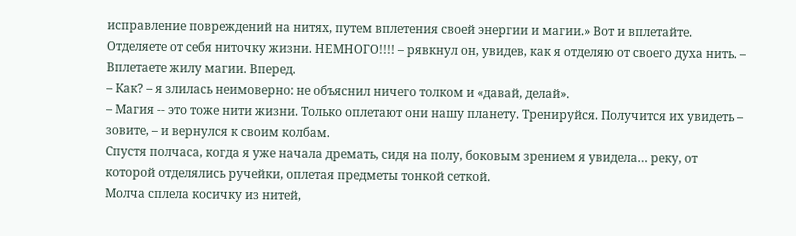исправление повреждений на нитях, путем вплетения своей энергии и магии.» Вот и вплетайте. Отделяете от себя ниточку жизни. НЕМНОГО!!!! – рявкнул он, увидев, как я отделяю от своего духа нить. – Вплетаете жилу магии. Вперед.
– Как? – я злилась неимоверно: не объяснил ничего толком и «давай, делай».
– Магия -- это тоже нити жизни. Только оплетают они нашу планету. Тренируйся. Получится их увидеть – зовите, – и вернулся к своим колбам.
Спустя полчаса, когда я уже начала дремать, сидя на полу, боковым зрением я увидела… реку, от которой отделялись ручейки, оплетая предметы тонкой сеткой.
Молча сплела косичку из нитей,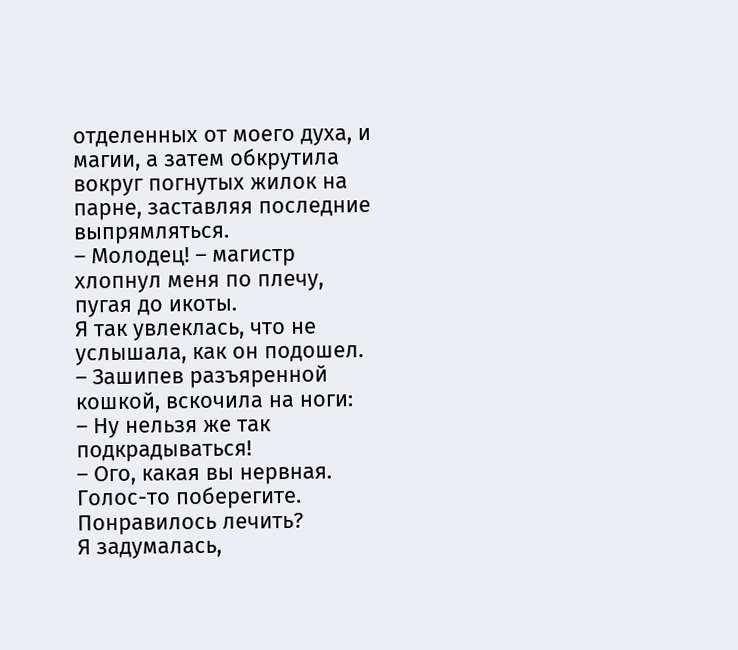отделенных от моего духа, и магии, а затем обкрутила вокруг погнутых жилок на парне, заставляя последние выпрямляться.
– Молодец! – магистр хлопнул меня по плечу, пугая до икоты.
Я так увлеклась, что не услышала, как он подошел.
– Зашипев разъяренной кошкой, вскочила на ноги:
– Ну нельзя же так подкрадываться!
– Ого, какая вы нервная. Голос-то поберегите. Понравилось лечить?
Я задумалась,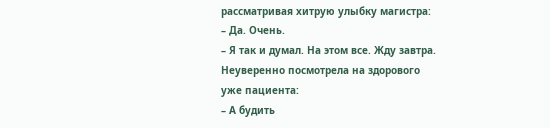рассматривая хитрую улыбку магистра:
– Да. Очень.
– Я так и думал. На этом все. Жду завтра.
Неуверенно посмотрела на здорового уже пациента:
– А будить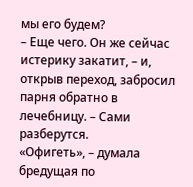мы его будем?
– Еще чего. Он же сейчас истерику закатит, – и, открыв переход, забросил парня обратно в лечебницу. – Сами разберутся.
«Офигеть», – думала бредущая по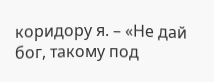коридору я. – «Не дай бог, такому под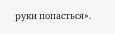руки попасться».